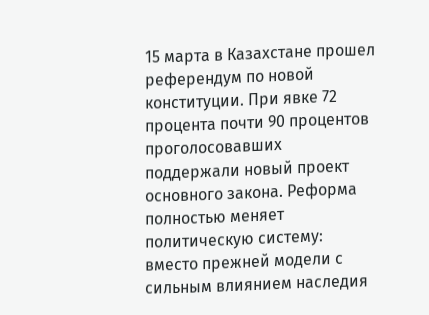15 марта в Казахстане прошел референдум по новой конституции. При явке 72 процента почти 90 процентов проголосовавших поддержали новый проект основного закона. Реформа полностью меняет политическую систему: вместо прежней модели с сильным влиянием наследия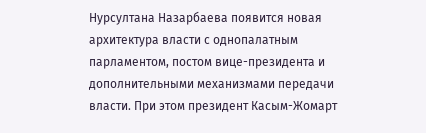Нурсултана Назарбаева появится новая архитектура власти с однопалатным парламентом, постом вице-президента и дополнительными механизмами передачи власти. При этом президент Касым-Жомарт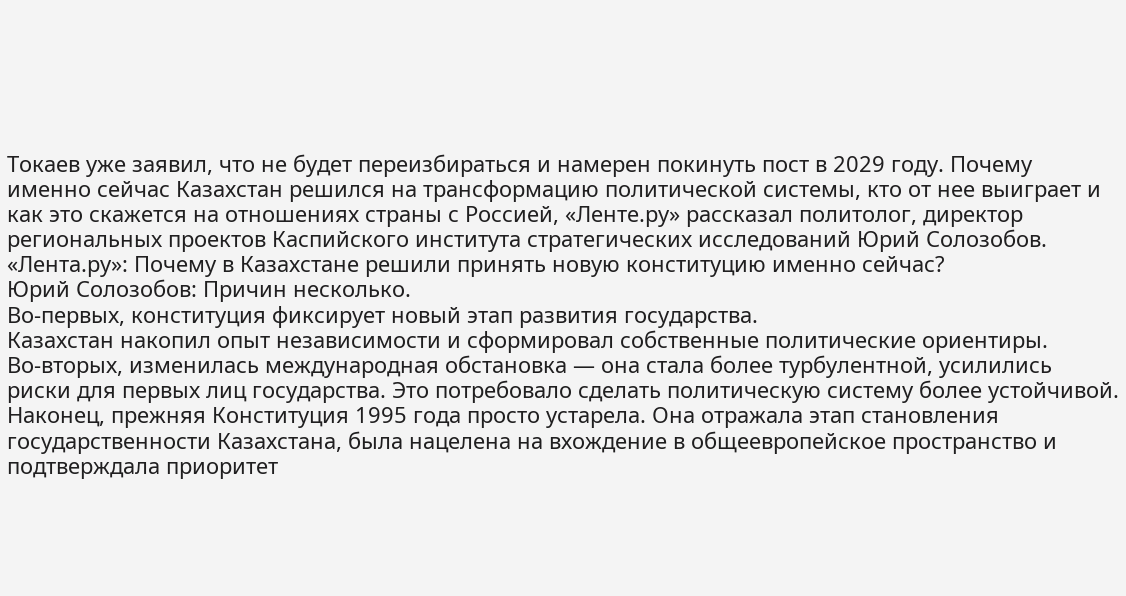Токаев уже заявил, что не будет переизбираться и намерен покинуть пост в 2029 году. Почему именно сейчас Казахстан решился на трансформацию политической системы, кто от нее выиграет и как это скажется на отношениях страны с Россией, «Ленте.ру» рассказал политолог, директор региональных проектов Каспийского института стратегических исследований Юрий Солозобов.
«Лента.ру»: Почему в Казахстане решили принять новую конституцию именно сейчас?
Юрий Солозобов: Причин несколько.
Во-первых, конституция фиксирует новый этап развития государства.
Казахстан накопил опыт независимости и сформировал собственные политические ориентиры.
Во-вторых, изменилась международная обстановка — она стала более турбулентной, усилились риски для первых лиц государства. Это потребовало сделать политическую систему более устойчивой.
Наконец, прежняя Конституция 1995 года просто устарела. Она отражала этап становления государственности Казахстана, была нацелена на вхождение в общеевропейское пространство и подтверждала приоритет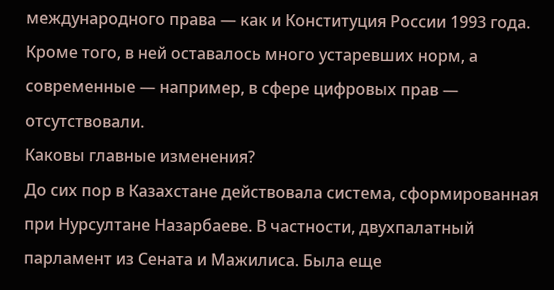международного права — как и Конституция России 1993 года.
Кроме того, в ней оставалось много устаревших норм, а современные — например, в сфере цифровых прав — отсутствовали.
Каковы главные изменения?
До сих пор в Казахстане действовала система, сформированная при Нурсултане Назарбаеве. В частности, двухпалатный парламент из Сената и Мажилиса. Была еще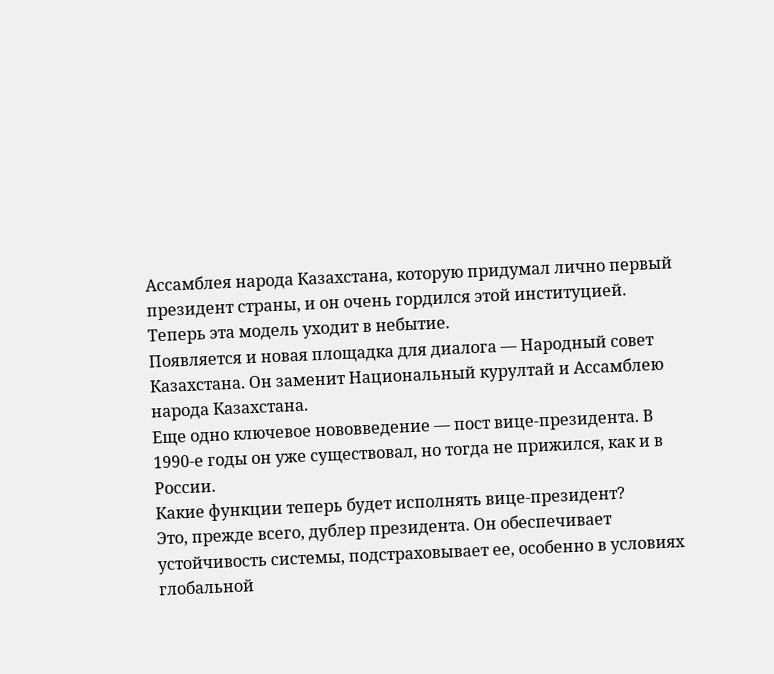Ассамблея народа Казахстана, которую придумал лично первый президент страны, и он очень гордился этой институцией.
Теперь эта модель уходит в небытие.
Появляется и новая площадка для диалога — Народный совет Казахстана. Он заменит Национальный курултай и Ассамблею народа Казахстана.
Еще одно ключевое нововведение — пост вице-президента. В 1990-е годы он уже существовал, но тогда не прижился, как и в России.
Какие функции теперь будет исполнять вице-президент?
Это, прежде всего, дублер президента. Он обеспечивает устойчивость системы, подстраховывает ее, особенно в условиях глобальной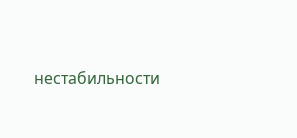нестабильности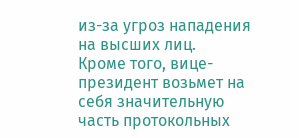из-за угроз нападения на высших лиц.
Кроме того, вице-президент возьмет на себя значительную часть протокольных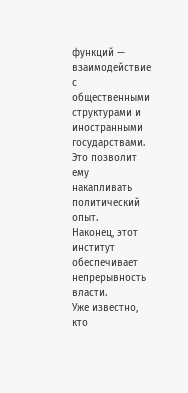функций — взаимодействие с общественными структурами и иностранными государствами. Это позволит ему накапливать политический опыт.
Наконец, этот институт обеспечивает непрерывность власти.
Уже известно, кто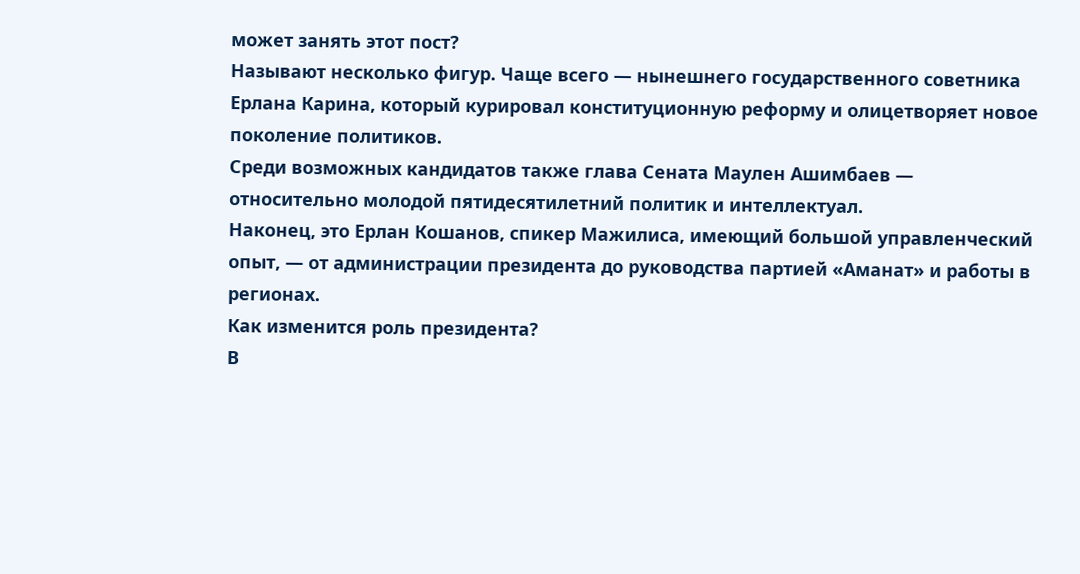может занять этот пост?
Называют несколько фигур. Чаще всего — нынешнего государственного советника Ерлана Карина, который курировал конституционную реформу и олицетворяет новое поколение политиков.
Среди возможных кандидатов также глава Сената Маулен Ашимбаев — относительно молодой пятидесятилетний политик и интеллектуал.
Наконец, это Ерлан Кошанов, спикер Мажилиса, имеющий большой управленческий опыт, — от администрации президента до руководства партией «Аманат» и работы в регионах.
Как изменится роль президента?
В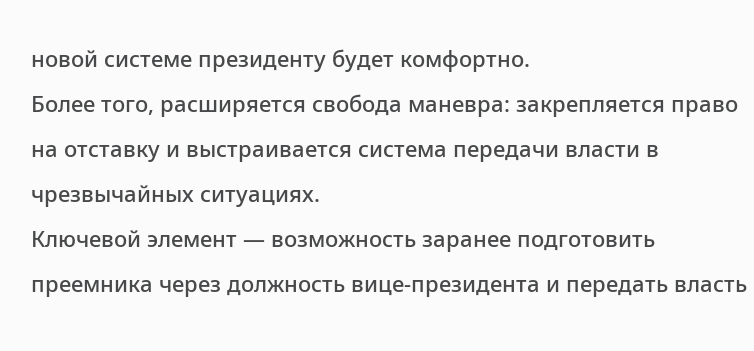новой системе президенту будет комфортно.
Более того, расширяется свобода маневра: закрепляется право на отставку и выстраивается система передачи власти в чрезвычайных ситуациях.
Ключевой элемент — возможность заранее подготовить преемника через должность вице-президента и передать власть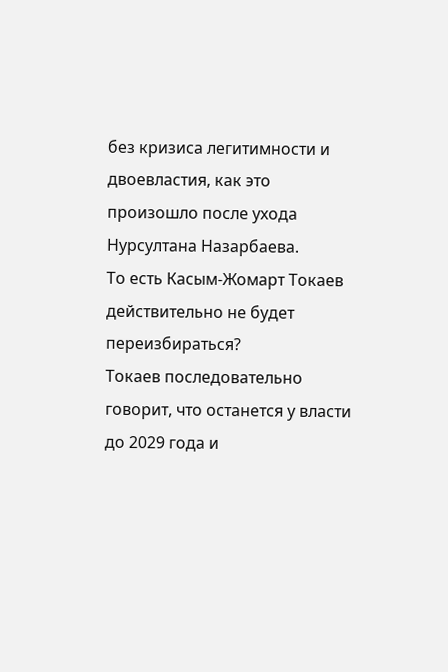без кризиса легитимности и двоевластия, как это произошло после ухода Нурсултана Назарбаева.
То есть Касым-Жомарт Токаев действительно не будет переизбираться?
Токаев последовательно говорит, что останется у власти до 2029 года и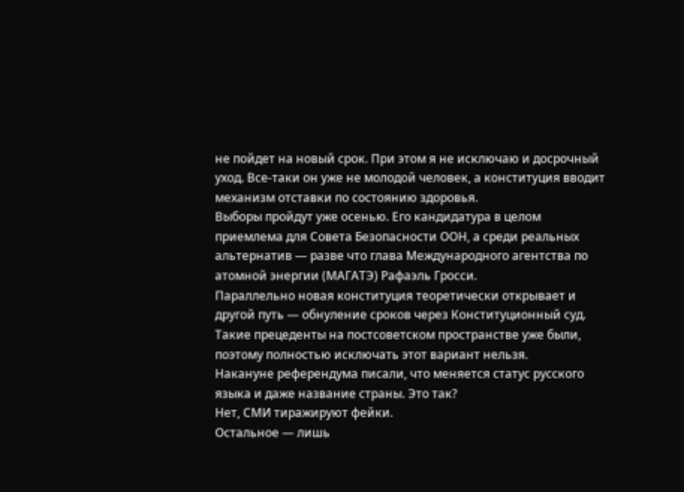не пойдет на новый срок. При этом я не исключаю и досрочный уход. Все-таки он уже не молодой человек, а конституция вводит механизм отставки по состоянию здоровья.
Выборы пройдут уже осенью. Его кандидатура в целом приемлема для Совета Безопасности ООН, а среди реальных альтернатив — разве что глава Международного агентства по атомной энергии (МАГАТЭ) Рафаэль Гросси.
Параллельно новая конституция теоретически открывает и другой путь — обнуление сроков через Конституционный суд. Такие прецеденты на постсоветском пространстве уже были, поэтому полностью исключать этот вариант нельзя.
Накануне референдума писали, что меняется статус русского языка и даже название страны. Это так?
Нет, СМИ тиражируют фейки.
Остальное — лишь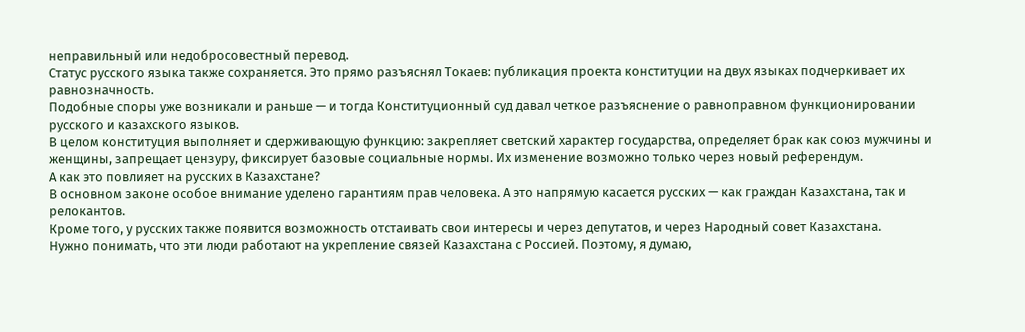неправильный или недобросовестный перевод.
Статус русского языка также сохраняется. Это прямо разъяснял Токаев: публикация проекта конституции на двух языках подчеркивает их равнозначность.
Подобные споры уже возникали и раньше — и тогда Конституционный суд давал четкое разъяснение о равноправном функционировании русского и казахского языков.
В целом конституция выполняет и сдерживающую функцию: закрепляет светский характер государства, определяет брак как союз мужчины и женщины, запрещает цензуру, фиксирует базовые социальные нормы. Их изменение возможно только через новый референдум.
А как это повлияет на русских в Казахстане?
В основном законе особое внимание уделено гарантиям прав человека. А это напрямую касается русских — как граждан Казахстана, так и релокантов.
Кроме того, у русских также появится возможность отстаивать свои интересы и через депутатов, и через Народный совет Казахстана.
Нужно понимать, что эти люди работают на укрепление связей Казахстана с Россией. Поэтому, я думаю,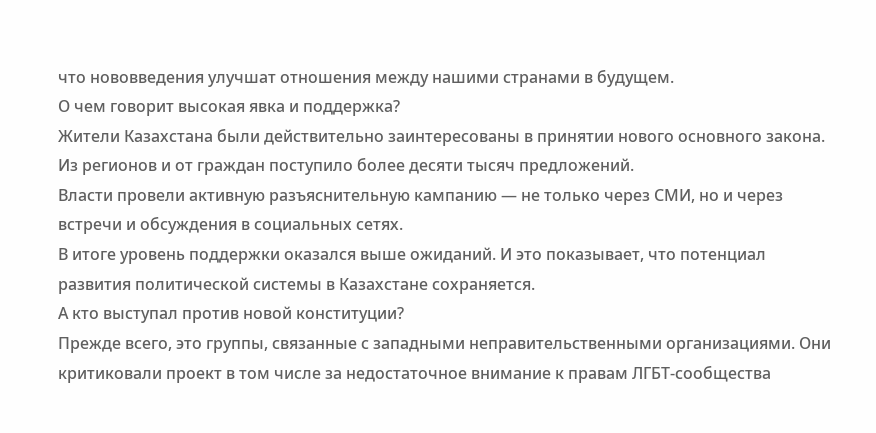что нововведения улучшат отношения между нашими странами в будущем.
О чем говорит высокая явка и поддержка?
Жители Казахстана были действительно заинтересованы в принятии нового основного закона. Из регионов и от граждан поступило более десяти тысяч предложений.
Власти провели активную разъяснительную кампанию — не только через СМИ, но и через встречи и обсуждения в социальных сетях.
В итоге уровень поддержки оказался выше ожиданий. И это показывает, что потенциал развития политической системы в Казахстане сохраняется.
А кто выступал против новой конституции?
Прежде всего, это группы, связанные с западными неправительственными организациями. Они критиковали проект в том числе за недостаточное внимание к правам ЛГБТ-сообщества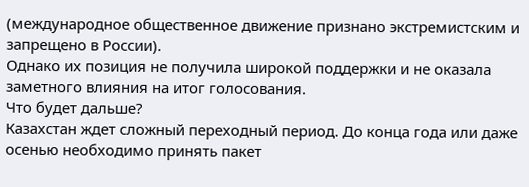(международное общественное движение признано экстремистским и запрещено в России).
Однако их позиция не получила широкой поддержки и не оказала заметного влияния на итог голосования.
Что будет дальше?
Казахстан ждет сложный переходный период. До конца года или даже осенью необходимо принять пакет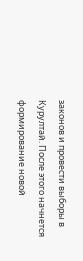законов и провести выборы в Курултай. После этого начнется формирование новой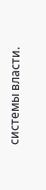системы власти.